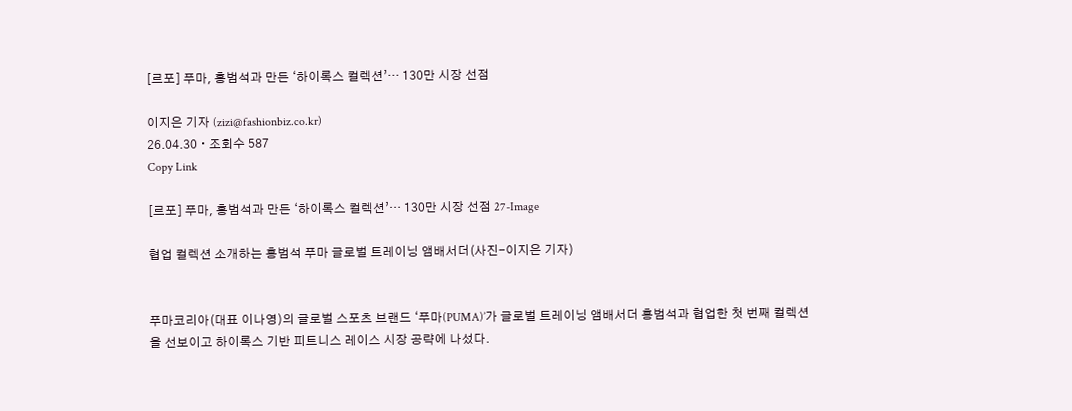[르포] 푸마, 홍범석과 만든 ‘하이록스 컬렉션’… 130만 시장 선점

이지은 기자 (zizi@fashionbiz.co.kr)
26.04.30 ∙ 조회수 587
Copy Link

[르포] 푸마, 홍범석과 만든 ‘하이록스 컬렉션’… 130만 시장 선점 27-Image

협업 컬렉션 소개하는 홍범석 푸마 글로벌 트레이닝 앰배서더(사진-이지은 기자)


푸마코리아(대표 이나영)의 글로벌 스포츠 브랜드 ‘푸마(PUMA)’가 글로벌 트레이닝 앰배서더 홍범석과 협업한 첫 번째 컬렉션을 선보이고 하이록스 기반 피트니스 레이스 시장 공략에 나섰다.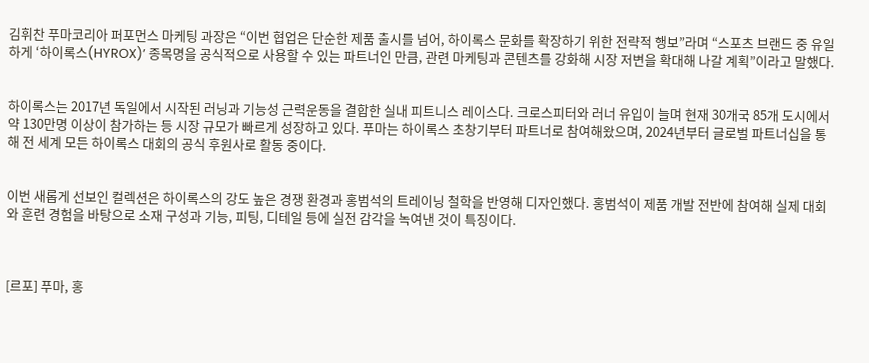김휘찬 푸마코리아 퍼포먼스 마케팅 과장은 “이번 협업은 단순한 제품 출시를 넘어, 하이록스 문화를 확장하기 위한 전략적 행보”라며 “스포츠 브랜드 중 유일하게 ‘하이록스(HYROX)’ 종목명을 공식적으로 사용할 수 있는 파트너인 만큼, 관련 마케팅과 콘텐츠를 강화해 시장 저변을 확대해 나갈 계획”이라고 말했다.


하이록스는 2017년 독일에서 시작된 러닝과 기능성 근력운동을 결합한 실내 피트니스 레이스다. 크로스피터와 러너 유입이 늘며 현재 30개국 85개 도시에서 약 130만명 이상이 참가하는 등 시장 규모가 빠르게 성장하고 있다. 푸마는 하이록스 초창기부터 파트너로 참여해왔으며, 2024년부터 글로벌 파트너십을 통해 전 세계 모든 하이록스 대회의 공식 후원사로 활동 중이다.


이번 새롭게 선보인 컬렉션은 하이록스의 강도 높은 경쟁 환경과 홍범석의 트레이닝 철학을 반영해 디자인했다. 홍범석이 제품 개발 전반에 참여해 실제 대회와 훈련 경험을 바탕으로 소재 구성과 기능, 피팅, 디테일 등에 실전 감각을 녹여낸 것이 특징이다.



[르포] 푸마, 홍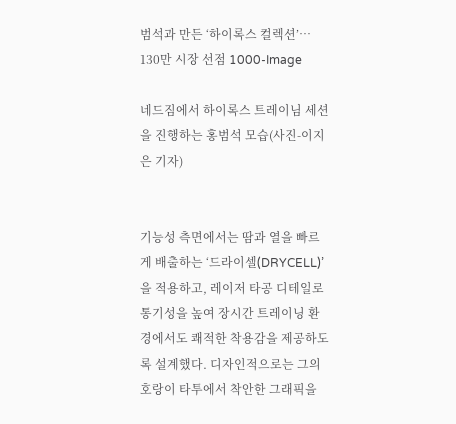범석과 만든 ‘하이록스 컬렉션’… 130만 시장 선점 1000-Image

네드짐에서 하이록스 트레이님 세션을 진행하는 홍범석 모습(사진-이지은 기자)


기능성 측면에서는 땀과 열을 빠르게 배출하는 ‘드라이셀(DRYCELL)’을 적용하고, 레이저 타공 디테일로 통기성을 높여 장시간 트레이닝 환경에서도 쾌적한 착용감을 제공하도록 설계했다. 디자인적으로는 그의 호랑이 타투에서 착안한 그래픽을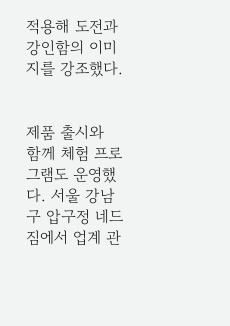적용해 도전과 강인함의 이미지를 강조했다.


제품 출시와 함께 체험 프로그램도 운영했다. 서울 강남구 압구정 네드짐에서 업계 관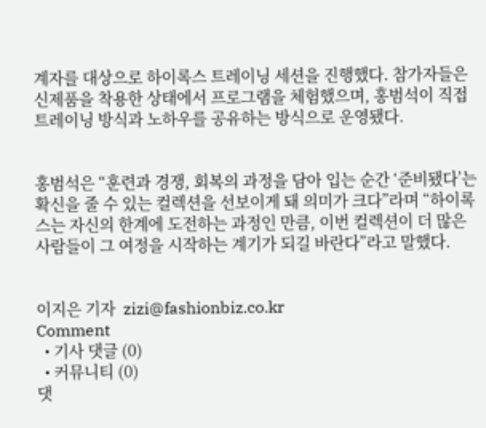계자를 대상으로 하이록스 트레이닝 세션을 진행했다. 참가자들은 신제품을 착용한 상태에서 프로그램을 체험했으며, 홍범석이 직접 트레이닝 방식과 노하우를 공유하는 방식으로 운영됐다.


홍범석은 “훈련과 경쟁, 회복의 과정을 담아 입는 순간 ‘준비됐다’는 확신을 줄 수 있는 컬렉션을 선보이게 돼 의미가 크다”라며 “하이록스는 자신의 한계에 도전하는 과정인 만큼, 이번 컬렉션이 더 많은 사람들이 그 여정을 시작하는 계기가 되길 바란다”라고 말했다.


이지은 기자  zizi@fashionbiz.co.kr
Comment
  • 기사 댓글 (0)
  • 커뮤니티 (0)
댓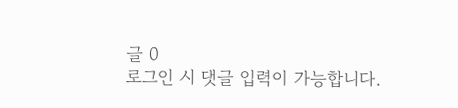글 0
로그인 시 댓글 입력이 가능합니다.